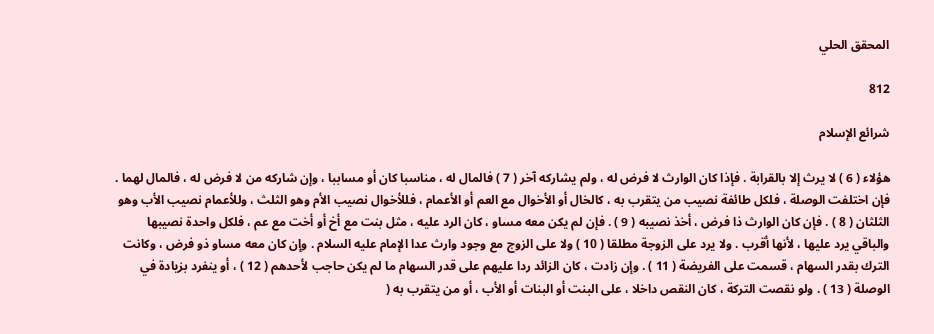المحقق الحلي

812

شرائع الإسلام

هؤلاء ( 6 ) لا يرث إلا بالقرابة . فإذا كان الوارث لا فرض له ، ولم يشاركه آخر ( 7 ) فالمال له ، مناسبا كان أو مساببا ، وإن شاركه من لا فرض له ، فالمال لهما . فإن اختلفت الوصلة ، فلكل طائفة نصيب من يتقرب به ، كالخال أو الأخوال مع العم أو الأعمام ، فللأخوال نصيب الأم وهو الثلث ، وللأعمام نصيب الأب وهو الثلثان ( 8 ) . فإن كان الوارث ذا فرض ، أخذ نصيبه ( 9 ) . فإن لم يكن معه مساو ، كان الرد عليه ، مثل بنت مع أخ أو أخت مع عم ، فلكل واحدة نصيبها والباقي يرد عليها ، لأنها أقرب . ولا يرد على الزوجة مطلقا ( 10 ) ولا على الزوج مع وجود وارث عدا الإمام عليه السلام . وإن كان معه مساو ذو فرض ، وكانت الترك بقدر السهام ، قسمت على الفريضة ( 11 ) . وإن زادت ، كان الزائد ردا عليهم على قدر السهام ما لم يكن حاجب لأحدهم ( 12 ) ، أو ينفرد بزيادة في الوصلة ( 13 ) . ولو نقصت التركة ، كان النقص داخلا ، على البنت أو البنات أو الأب ، أو من يتقرب به (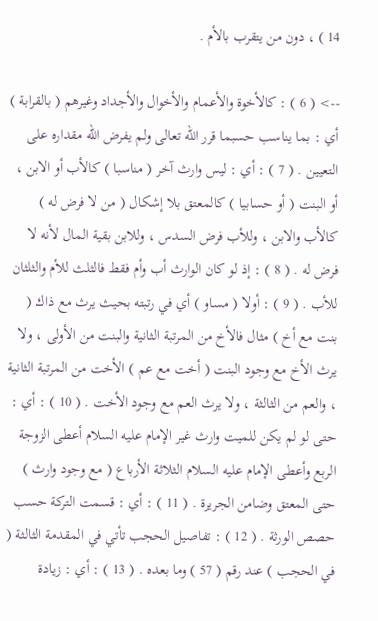14 ) ، دون من يتقرب بالأم .

--> ( 6 ) : كالأخوة والأعمام والأخوال والأجداد وغيرهم ( بالقرابة ) أي : بما يناسب حسبما قرر الله تعالى ولم يفرض الله مقداره على التعيين . ( 7 ) : أي : ليس وارث آخر ( مناسبا ) كالأب أو الابن ، أو البنت ( أو حسابيا ) كالمعتق بلا إشكال ( من لا فرض له ) كالأب والابن ، وللأب فرض السدس ، وللابن بقية المال لأنه لا فرض له . ( 8 ) : إذ لو كان الوارث أب وأم فقط فالثلث للأم والثلثان للأب . ( 9 ) : أولا ( مساو ) أي في رتبته بحيث يرث مع ذاك ( بنت مع أخ ) مثال فالأخ من المرتبة الثانية والبنت من الأولى ، ولا يرث الأخ مع وجود البنت ( أخت مع عم ) الأخت من المرتبة الثانية ، والعم من الثالثة ، ولا يرث العم مع وجود الأخت . ( 10 ) : أي : حتى لو لم يكن للميت وارث غير الإمام عليه السلام أعطى الزوجة الربع وأعطى الإمام عليه السلام الثلاثة الأرباع ( مع وجود وارث ) حتى المعتق وضامن الجريرة . ( 11 ) : أي : قسمت التركة حسب حصص الورثة . ( 12 ) : تفاصيل الحجب تأتي في المقدمة الثالثة ( في الحجب ) عند رقم ( 57 ) وما بعده . ( 13 ) : أي : زيادة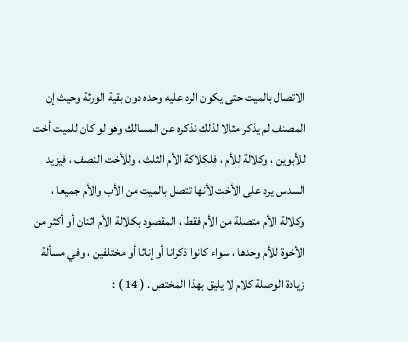الاتصال بالميت حتى يكون الرد عليه وحده دون بقية الورثة وحيث إن المصنف لم يذكر مثالا لذلك نذكره عن المسالك وهو لو كان للميت أخت للأبوين ، وكلالة للأم ، فلكلاكة الأم الثلث ، وللأخت النصف ، فيزيد السدس يرد على الأخت لأنها تتصل بالميت من الأب والأم جميعا ، وكلالة الأم متصلة من الأم فقط ، المقصود بكلالة الأم اثنان أو أكثر من الأخوة للأم وحدها ، سواء كانوا ذكرانا أو إناثا أو مختلفين ، وفي مسألة زيادة الوصلة كلام لا يليق بهذا المختص . ( 14 ) :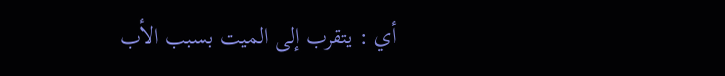أي : يتقرب إلى الميت بسبب الأب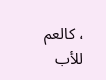، كالعم للأب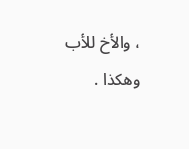، والأخ للأب وهكذا .